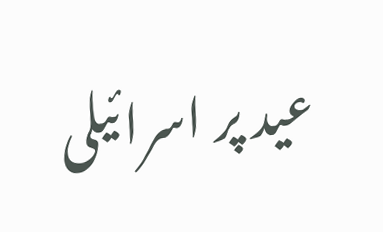عید پر اسرائیلی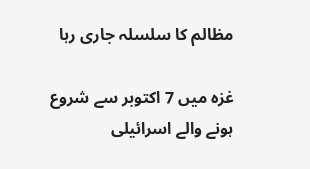مظالم کا سلسلہ جاری رہا

غزہ میں 7 اکتوبر سے شروع ہونے والے اسرائیلی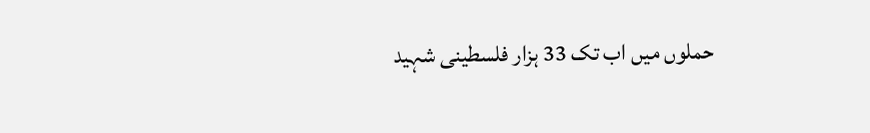حملوں میں اب تک 33 ہزار فلسطینی شہید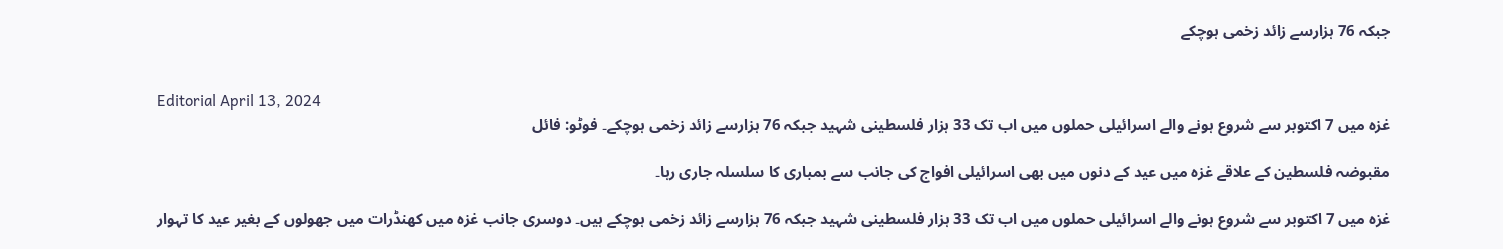جبکہ 76 ہزارسے زائد زخمی ہوچکے


Editorial April 13, 2024
غزہ میں 7 اکتوبر سے شروع ہونے والے اسرائیلی حملوں میں اب تک 33 ہزار فلسطینی شہید جبکہ 76 ہزارسے زائد زخمی ہوچکے۔ فوٹو: فائل

مقبوضہ فلسطین کے علاقے غزہ میں عید کے دنوں میں بھی اسرائیلی افواج کی جانب سے بمباری کا سلسلہ جاری رہا۔

غزہ میں 7 اکتوبر سے شروع ہونے والے اسرائیلی حملوں میں اب تک 33 ہزار فلسطینی شہید جبکہ 76 ہزارسے زائد زخمی ہوچکے ہیں۔ دوسری جانب غزہ میں کھنڈرات میں جھولوں کے بغیر عید کا تہوار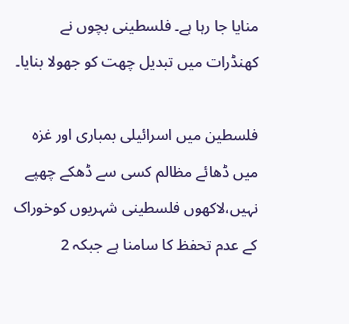منایا جا رہا ہے۔ فلسطینی بچوں نے کھنڈرات میں تبدیل چھت کو جھولا بنایا۔

فلسطین میں اسرائیلی بمباری اور غزہ میں ڈھائے مظالم کسی سے ڈھکے چھپے نہیں،لاکھوں فلسطینی شہریوں کوخوراک کے عدم تحفظ کا سامنا ہے جبکہ 2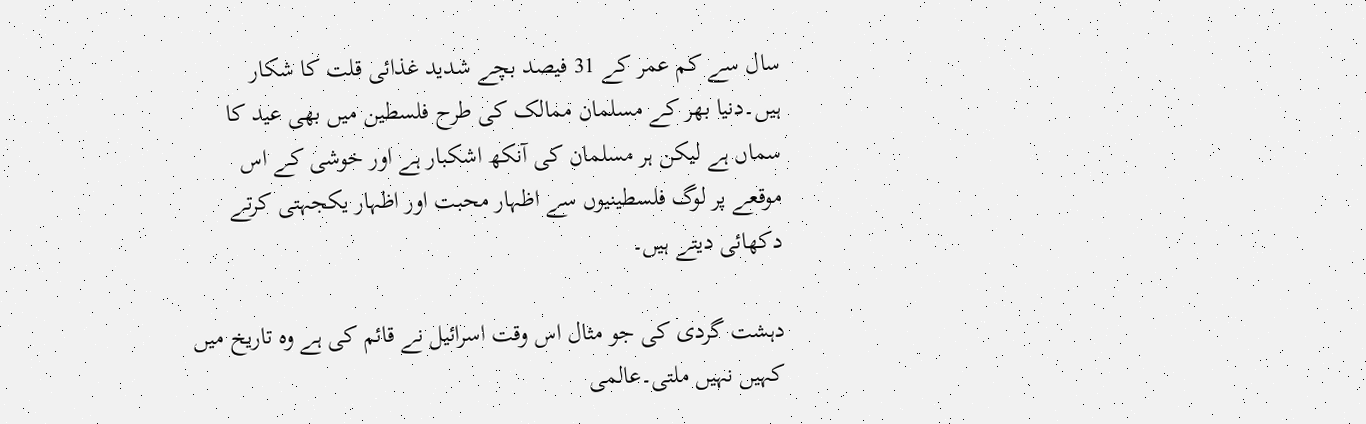سال سے کم عمر کے 31 فیصد بچے شدید غذائی قلت کا شکار ہیں۔دنیا بھر کے مسلمان ممالک کی طرح فلسطین میں بھی عید کا سماں ہے لیکن ہر مسلمان کی آنکھ اشکبار ہے اور خوشی کے اس موقعے پر لوگ فلسطینیوں سے اظہار محبت اور اظہار یکجہتی کرتے دکھائی دیتے ہیں۔

دہشت گردی کی جو مثال اس وقت اسرائیل نے قائم کی ہے وہ تاریخ میں کہیں نہیں ملتی۔عالمی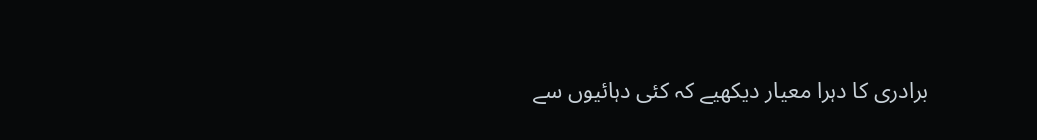برادری کا دہرا معیار دیکھیے کہ کئی دہائیوں سے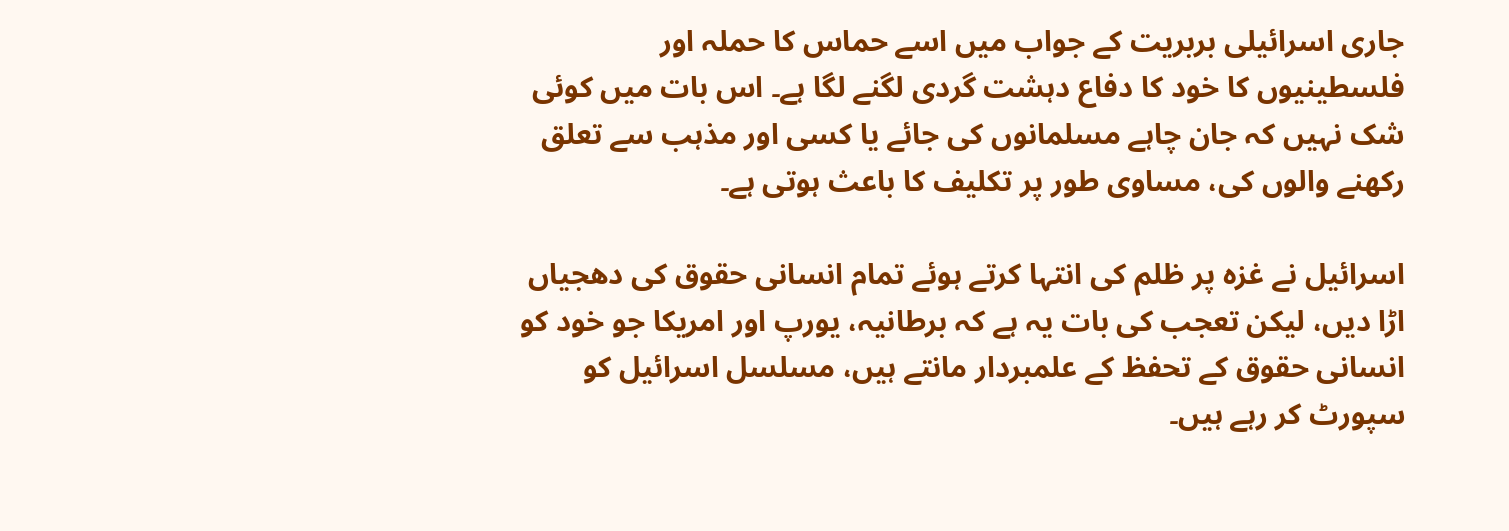جاری اسرائیلی بربریت کے جواب میں اسے حماس کا حملہ اور فلسطینیوں کا خود کا دفاع دہشت گردی لگنے لگا ہے۔ اس بات میں کوئی شک نہیں کہ جان چاہے مسلمانوں کی جائے یا کسی اور مذہب سے تعلق رکھنے والوں کی، مساوی طور پر تکلیف کا باعث ہوتی ہے۔

اسرائیل نے غزہ پر ظلم کی انتہا کرتے ہوئے تمام انسانی حقوق کی دھجیاں اڑا دیں، لیکن تعجب کی بات یہ ہے کہ برطانیہ، یورپ اور امریکا جو خود کو انسانی حقوق کے تحفظ کے علمبردار مانتے ہیں، مسلسل اسرائیل کو سپورٹ کر رہے ہیں۔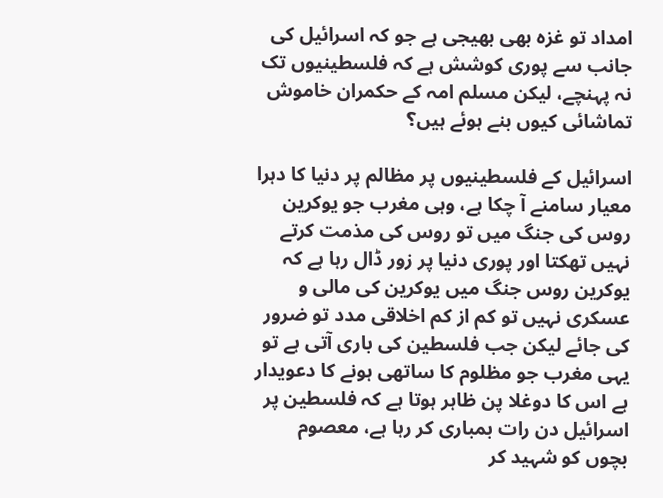امداد تو غزہ بھی بھیجی ہے جو کہ اسرائیل کی جانب سے پوری کوشش ہے کہ فلسطینیوں تک نہ پہنچے، لیکن مسلم امہ کے حکمران خاموش تماشائی کیوں بنے ہوئے ہیں؟

اسرائیل کے فلسطینیوں پر مظالم پر دنیا کا دہرا معیار سامنے آ چکا ہے، وہی مغرب جو یوکرین روس کی جنگ میں تو روس کی مذمت کرتے نہیں تھکتا اور پوری دنیا پر زور ڈال رہا ہے کہ یوکرین روس جنگ میں یوکرین کی مالی و عسکری نہیں تو کم از کم اخلاقی مدد تو ضرور کی جائے لیکن جب فلسطین کی باری آتی ہے تو یہی مغرب جو مظلوم کا ساتھی ہونے کا دعویدار ہے اس کا دوغلا پن ظاہر ہوتا ہے کہ فلسطین پر اسرائیل دن رات بمباری کر رہا ہے، معصوم بچوں کو شہید کر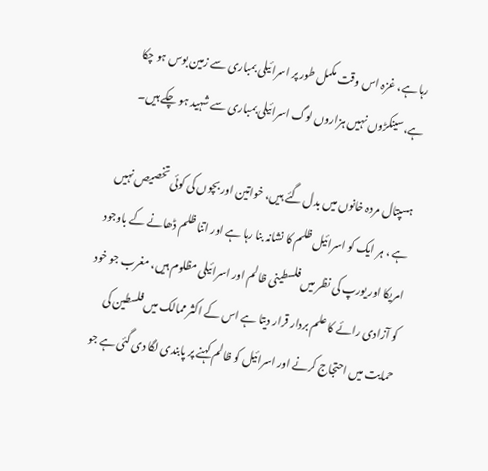رہا ہے، غزہ اس وقت مکمل طور پر اسرائیلی بمباری سے زمین بوس ہو چکا ہے،سینکڑوں نہیں ہزاروں لوگ اسرائیلی بمباری سے شہید ہو چکے ہیں۔

ہسپتال مردہ خانوں میں بدل گئے ہیں، خواتین اور بچوں کی کوئی تخصیص نہیں ہے ، ہر ایک کو اسرائیل ظلم کا نشانہ بنا رہا ہے اور اتنا ظلم ڈھانے کے باوجود امریکا اور یورپ کی نظر میں فلسطینی ظالم اور اسرائیلی مظلوم ہیں، مغرب جو خود کو آزادی رائے کا علم بردار قرار دیتا ہے اس کے اکثر ممالک میں فلسطین کی حمایت میں احتجاج کرنے اور اسرائیل کو ظالم کہنے پر پابندی لگا دی گئی ہے جو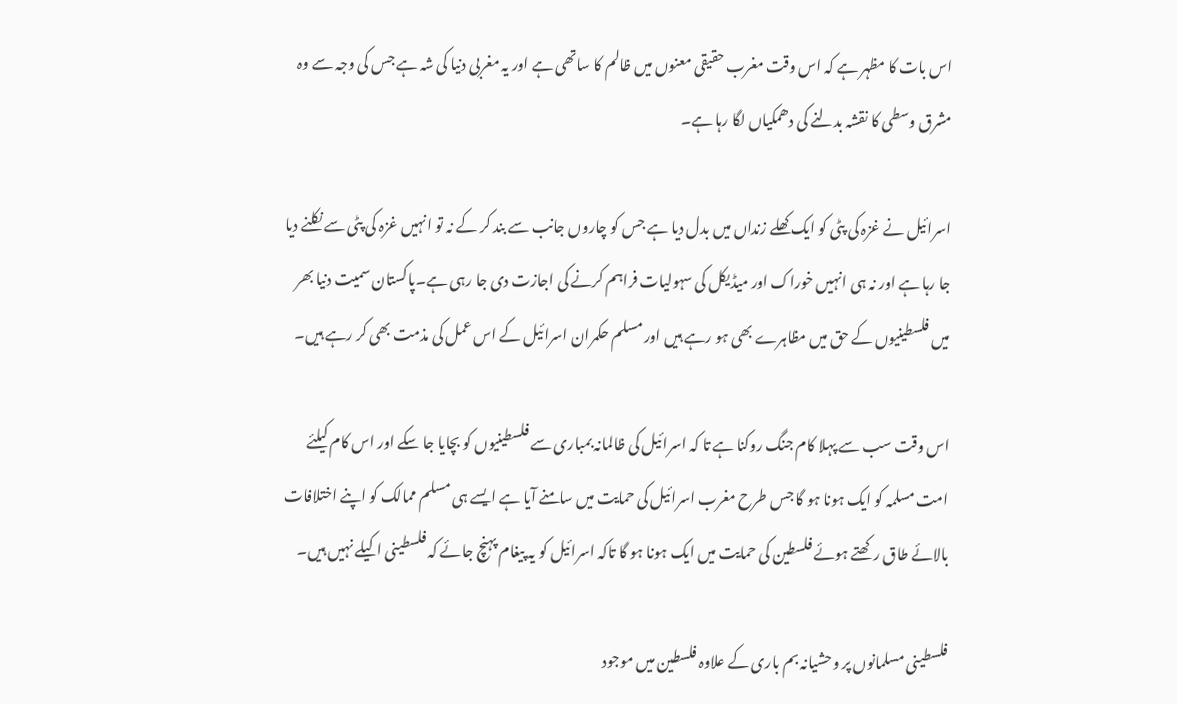اس بات کا مظہر ہے کہ اس وقت مغرب حقیقی معنوں میں ظالم کا ساتھی ہے اور یہ مغربی دنیا کی شہ ہے جس کی وجہ سے وہ مشرق وسطی کا نقشہ بدلنے کی دھمکیاں لگا رہا ہے۔

اسرائیل نے غزہ کی پٹی کو ایک کھلے زنداں میں بدل دیا ہے جس کو چاروں جانب سے بند کر کے نہ تو انہیں غزہ کی پٹی سے نکلنے دیا جا رہا ہے اور نہ ہی انہیں خوراک اور میڈیکل کی سہولیات فراہم کرنے کی اجازت دی جا رہی ہے۔پاکستان سمیت دنیا بھر میں فلسطینیوں کے حق میں مظاہرے بھی ہو رہے ہیں اور مسلم حکمران اسرائیل کے اس عمل کی مذمت بھی کر رہے ہیں۔

اس وقت سب سے پہلا کام جنگ روکنا ہے تا کہ اسرائیل کی ظالمانہ بمباری سے فلسطینیوں کو بچایا جا سکے اور اس کام کیلئے امت مسلمہ کو ایک ہونا ہو گا جس طرح مغرب اسرائیل کی حمایت میں سامنے آیا ہے ایسے ہی مسلم ممالک کو اپنے اختلافات بالائے طاق رکھتے ہوئے فلسطین کی حمایت میں ایک ہونا ہو گا تاکہ اسرائیل کو یہ پیغام پہنچ جائے کہ فلسطینی اکیلے نہیں ہیں۔

فلسطینی مسلمانوں پر وحشیانہ بم باری کے علاوہ فلسطین میں موجود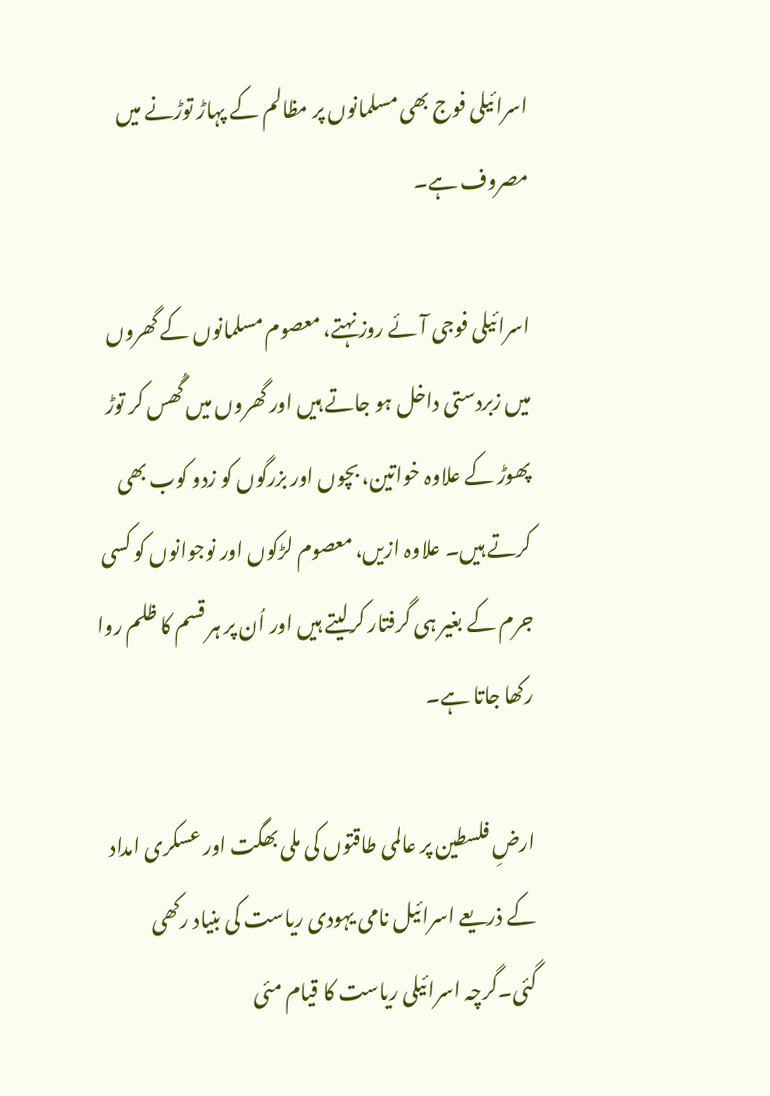اسرائیلی فوج بھی مسلمانوں پر مظالم کے پہاڑ توڑنے میں مصروف ہے۔

اسرائیلی فوجی آئے روز نہتے، معصوم مسلمانوں کے گھروں میں زبردستی داخل ہو جاتے ہیں اور گھروں میں گُھس کر توڑ پھوڑ کے علاوہ خواتین، بچوں اور بزرگوں کو زدو کوب بھی کرتے ہیں۔ علاوہ ازیں، معصوم لڑکوں اور نوجوانوں کو کسی جرم کے بغیر ہی گرفتار کرلیتے ہیں اور اُن پر ہر قسم کا ظلم روا رکھا جاتا ہے۔

ارضِ فلسطین پر عالمی طاقتوں کی ملی بھگت اور عسکری امداد کے ذریعے اسرائیل نامی یہودی ریاست کی بنیاد رکھی گئی۔گرچہ اسرائیلی ریاست کا قیام مئی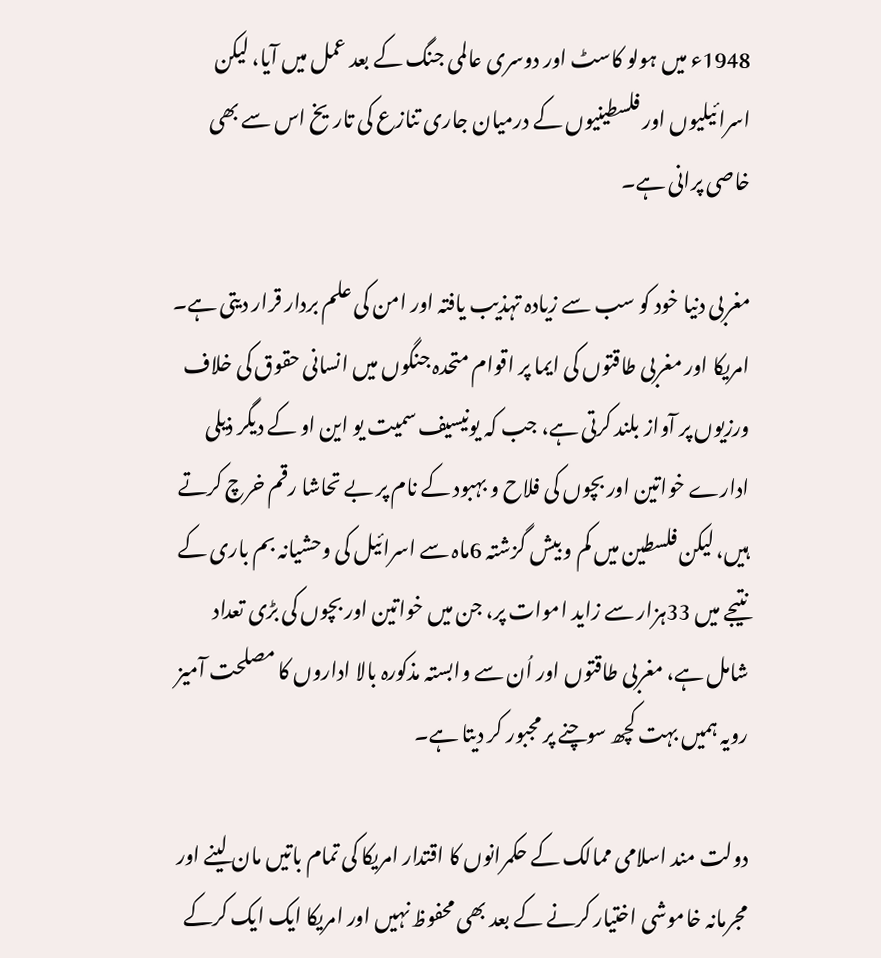1948ء میں ہولو کاسٹ اور دوسری عالمی جنگ کے بعد عمل میں آیا، لیکن اسرائیلیوں اور فلسطینیوں کے درمیان جاری تنازع کی تاریخ اس سے بھی خاصی پرانی ہے۔

مغربی دنیا خود کو سب سے زیادہ تہذیب یافتہ اور امن کی علم بردار قرار دیتی ہے۔ امریکا اور مغربی طاقتوں کی ایما پر اقوام متحدہ جنگوں میں انسانی حقوق کی خلاف ورزیوں پر آواز بلند کرتی ہے، جب کہ یونیسیف سمیت یو این او کے دیگر ذیلی ادارے خواتین اور بچوں کی فلاح و بہبود کے نام پر بے تحاشا رقم خرچ کرتے ہیں، لیکن فلسطین میں کم و بیش گزشتہ 6ماہ سے اسرائیل کی وحشیانہ بم باری کے نتیجے میں 33ہزار سے زاید اموات پر، جن میں خواتین اور بچوں کی بڑی تعداد شامل ہے، مغربی طاقتوں اور اُن سے وابستہ مذکورہ بالا اداروں کا مصلحت آمیز رویہ ہمیں بہت کچھ سوچنے پر مجبور کر دیتا ہے۔

دولت مند اسلامی ممالک کے حکمرانوں کا اقتدار امریکا کی تمام باتیں مان لینے اور مجرمانہ خاموشی اختیار کرنے کے بعد بھی محفوظ نہیں اور امریکا ایک ایک کرکے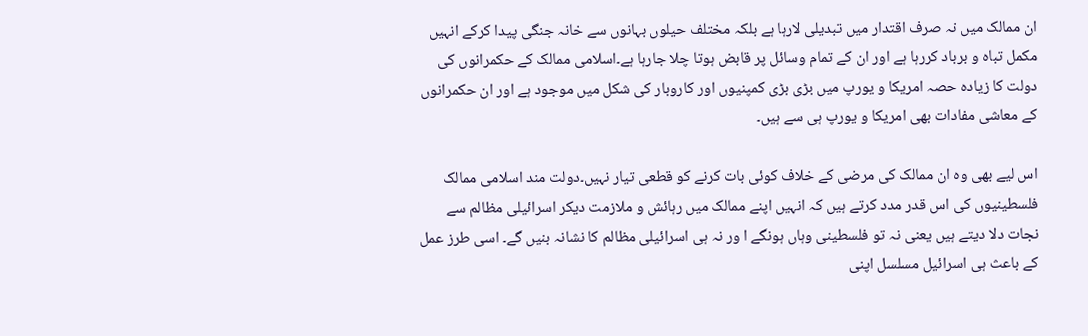ان ممالک میں نہ صرف اقتدار میں تبدیلی لارہا ہے بلکہ مختلف حیلوں بہانوں سے خانہ جنگی پیدا کرکے انہیں مکمل تباہ و برباد کررہا ہے اور ان کے تمام وسائل پر قابض ہوتا چلا جارہا ہے۔اسلامی ممالک کے حکمرانوں کی دولت کا زیادہ حصہ امریکا و یورپ میں بڑی بڑی کمپنیوں اور کاروبار کی شکل میں موجود ہے اور ان حکمرانوں کے معاشی مفادات بھی امریکا و یورپ ہی سے ہیں۔

اس لیے بھی وہ ان ممالک کی مرضی کے خلاف کوئی بات کرنے کو قطعی تیار نہیں۔دولت مند اسلامی ممالک فلسطینیوں کی اس قدر مدد کرتے ہیں کہ انہیں اپنے ممالک میں رہائش و ملازمت دیکر اسرائیلی مظالم سے نجات دلا دیتے ہیں یعنی نہ تو فلسطینی وہاں ہونگے ا ور نہ ہی اسرائیلی مظالم کا نشانہ بنیں گے۔ اسی طرز عمل کے باعث ہی اسرائیل مسلسل اپنی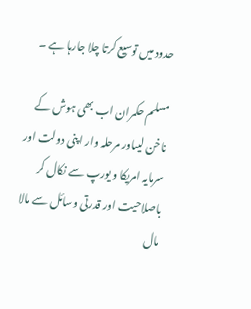حدود میں توسیع کرتا چلا جارہا ہے ۔

مسلم حکمران اب بھی ہوش کے ناخن لیںاور مرحلہ وار اپنی دولت اور سرمایہ امریکا و یورپ سے نکال کر باصلاحیت اور قدرتی وسائل سے مالا مال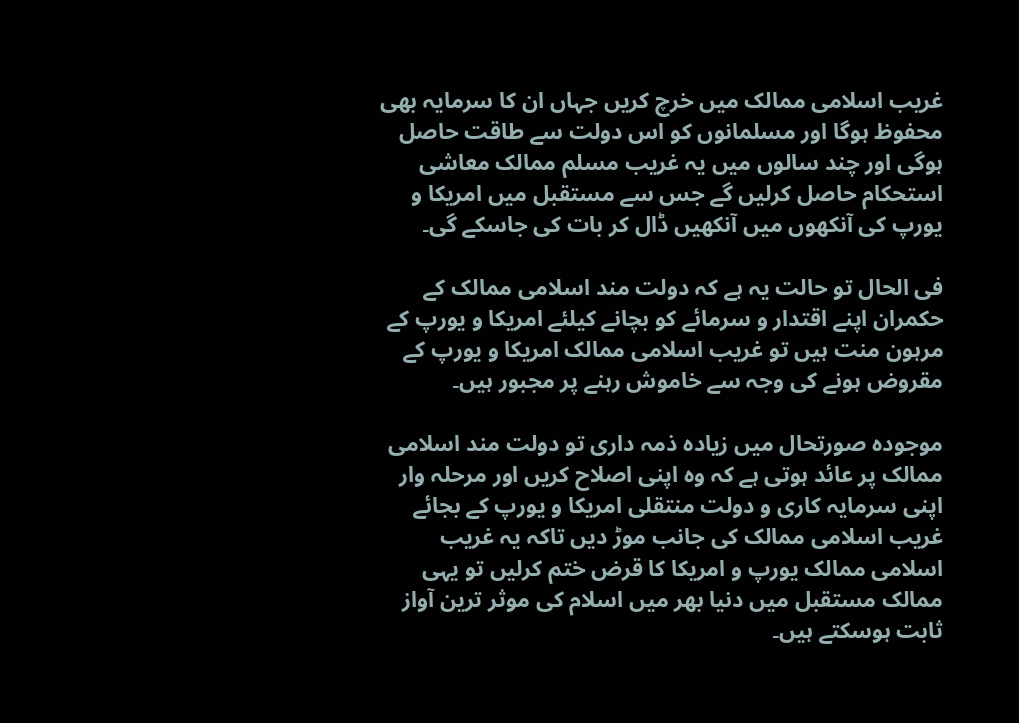غریب اسلامی ممالک میں خرچ کریں جہاں ان کا سرمایہ بھی محفوظ ہوگا اور مسلمانوں کو اس دولت سے طاقت حاصل ہوگی اور چند سالوں میں یہ غریب مسلم ممالک معاشی استحکام حاصل کرلیں گے جس سے مستقبل میں امریکا و یورپ کی آنکھوں میں آنکھیں ڈال کر بات کی جاسکے گی۔

فی الحال تو حالت یہ ہے کہ دولت مند اسلامی ممالک کے حکمران اپنے اقتدار و سرمائے کو بچانے کیلئے امریکا و یورپ کے مرہون منت ہیں تو غریب اسلامی ممالک امریکا و یورپ کے مقروض ہونے کی وجہ سے خاموش رہنے پر مجبور ہیں۔

موجودہ صورتحال میں زیادہ ذمہ داری تو دولت مند اسلامی ممالک پر عائد ہوتی ہے کہ وہ اپنی اصلاح کریں اور مرحلہ وار اپنی سرمایہ کاری و دولت منتقلی امریکا و یورپ کے بجائے غریب اسلامی ممالک کی جانب موڑ دیں تاکہ یہ غریب اسلامی ممالک یورپ و امریکا کا قرض ختم کرلیں تو یہی ممالک مستقبل میں دنیا بھر میں اسلام کی موثر ترین آواز ثابت ہوسکتے ہیں۔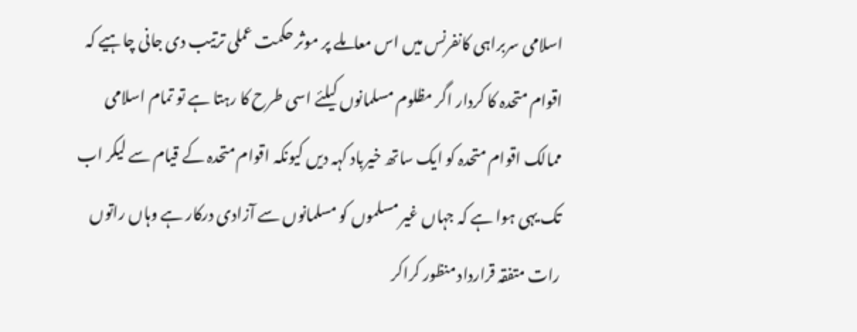اسلامی سربراہی کانفرنس میں اس معاملے پر موثر حکمت عملی ترتیب دی جانی چاہیے کہ اقوام متحدہ کا کردار اگر مظلوم مسلمانوں کیلئے اسی طرح کا رہتا ہے تو تمام اسلامی ممالک اقوام متحدہ کو ایک ساتھ خیرباد کہہ دیں کیونکہ اقوام متحدہ کے قیام سے لیکر اب تک یہی ہوا ہے کہ جہاں غیر مسلموں کو مسلمانوں سے آزادی درکار ہے وہاں راتوں رات متفقہ قرارداد منظور کراکر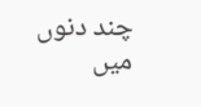چند دنوں میں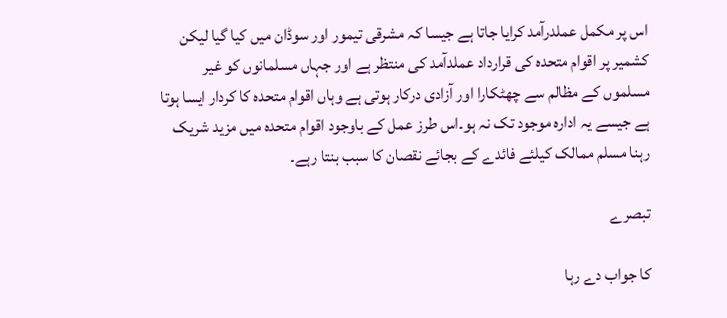اس پر مکمل عملدرآمد کرایا جاتا ہے جیسا کہ مشرقی تیمور اور سوڈان میں کیا گیا لیکن کشمیر پر اقوام متحدہ کی قرارداد عملدآمد کی منتظر ہے اور جہاں مسلمانوں کو غیر مسلموں کے مظالم سے چھٹکارا اور آزادی درکار ہوتی ہے وہاں اقوام متحدہ کا کردار ایسا ہوتا ہے جیسے یہ ادارہ موجود تک نہ ہو۔اس طرز عمل کے باوجود اقوام متحدہ میں مزید شریک رہنا مسلم ممالک کیلئے فائدے کے بجائے نقصان کا سبب بنتا رہے۔

تبصرے

کا جواب دے رہا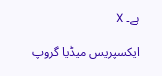ہے۔ X

ایکسپریس میڈیا گروپ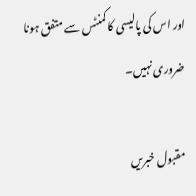اور اس کی پالیسی کا کمنٹس سے متفق ہونا ضروری نہیں۔

مقبول خبریں